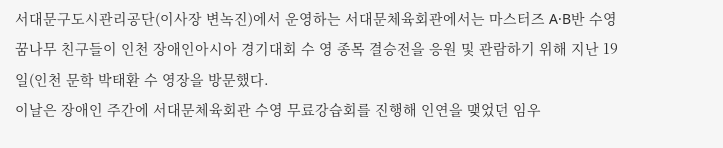서대문구도시관리공단(이사장 변녹진)에서 운영하는 서대문체육회관에서는 마스터즈 A·B반 수영 꿈나무 친구들이 인천 장애인아시아 경기대회 수 영 종목 결승전을 응원 및 관람하기 위해 지난 19일(인천 문학 박태환 수 영장을 방문했다.
이날은 장애인 주간에 서대문체육회관 수영 무료강습회를 진행해 인연을 맺었던 임우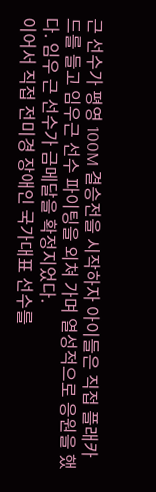근 선수가 평영 100M 결승전을 시작하자 아이들은 직접 플래카 드를 들고 임우근 선수 파이팅을 외쳐 가며 열성적으로 응원을 했다. 임우 근 선수가 금메달을 확정지었다.
이어서 직접 전미경 장애인 국가대표 선수를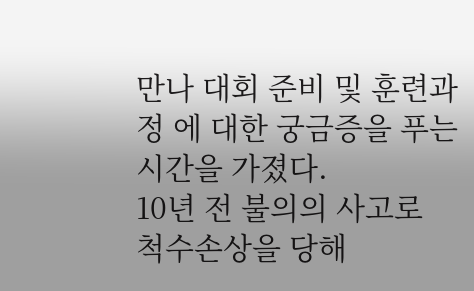만나 대회 준비 및 훈련과정 에 대한 궁금증을 푸는 시간을 가졌다.
10년 전 불의의 사고로 척수손상을 당해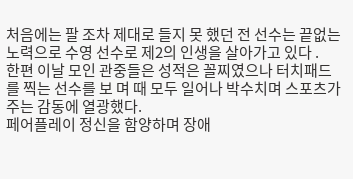처음에는 팔 조차 제대로 들지 못 했던 전 선수는 끝없는 노력으로 수영 선수로 제2의 인생을 살아가고 있다 .
한편 이날 모인 관중들은 성적은 꼴찌였으나 터치패드를 찍는 선수를 보 며 때 모두 일어나 박수치며 스포츠가 주는 감동에 열광했다.
페어플레이 정신을 함양하며 장애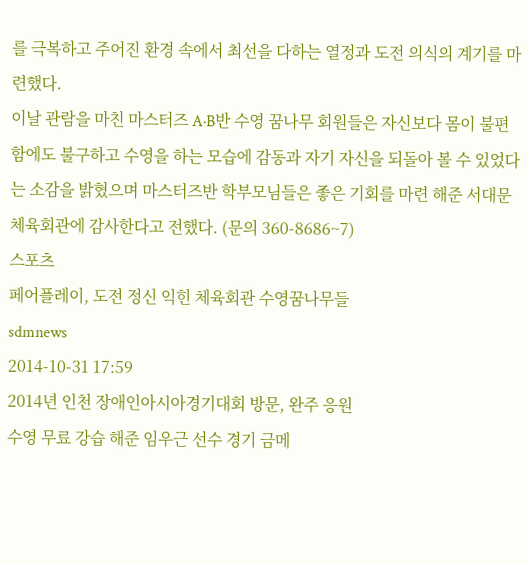를 극복하고 주어진 환경 속에서 최선을 다하는 열정과 도전 의식의 계기를 마련했다.
이날 관람을 마친 마스터즈 A·B반 수영 꿈나무 회원들은 자신보다 몸이 불편함에도 불구하고 수영을 하는 모습에 감동과 자기 자신을 되돌아 볼 수 있었다는 소감을 밝혔으며 마스터즈반 학부모님들은 좋은 기회를 마련 해준 서대문체육회관에 감사한다고 전했다. (문의 360-8686~7)
스포츠
페어플레이, 도전 정신 익힌 체육회관 수영꿈나무들
sdmnews
2014-10-31 17:59
2014년 인천 장애인아시아경기대회 방문, 완주 응원
수영 무료 강습 해준 임우근 선수 경기 금메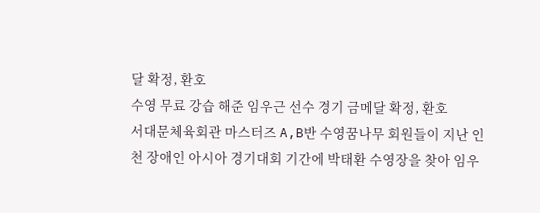달 확정, 환호
수영 무료 강습 해준 임우근 선수 경기 금메달 확정, 환호
서대문체육회관 마스터즈 A,B반 수영꿈나무 회원들이 지난 인천 장애인 아시아 경기대회 기간에 박태환 수영장을 찾아 임우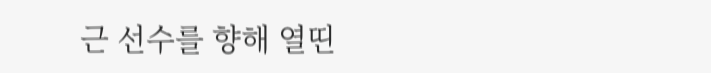근 선수를 향해 열띤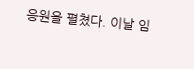응원을 펼쳤다. 이날 임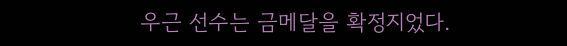우근 선수는 금메달을 확정지었다.